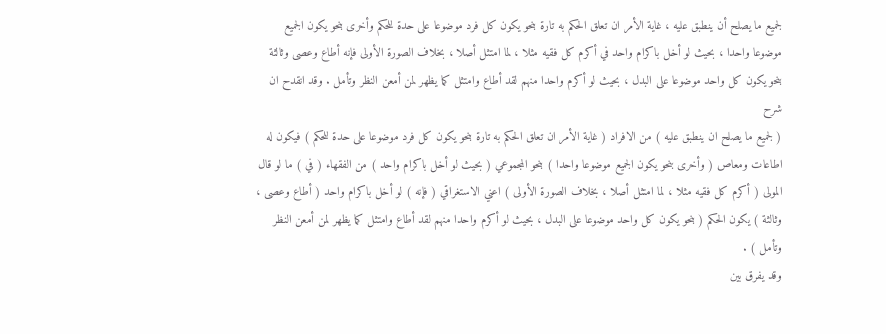لجميع ما يصلح أن ينطبق عليه ، غاية الأمر ان تعلق الحكم به تارة بنحو يكون كل فرد موضوعا على حدة للحكم وأخرى بنحو يكون الجميع موضوعا واحدا ، بحيث لو أخل باكرام واحد في أكرم كل فقيه مثلا ، لما امتثل أصلا ، بخلاف الصورة الأولى فإنه أطاع وعصى وثالثة بنحو يكون كل واحد موضوعا على البدل ، بحيث لو أكرم واحدا منهم لقد أطاع وامتثل كما يظهر لمن أمعن النظر وتأمل . وقد انقدح ان
شرح
( لجميع ما يصلح ان ينطبق عليه ) من الافراد ( غاية الأمر ان تعلق الحكم به تارة بنحو يكون كل فرد موضوعا على حدة للحكم ) فيكون له اطاعات ومعاص ( وأخرى بنحو يكون الجميع موضوعا واحدا ) بنحو المجموعي ( بحيث لو أخل باكرام واحد ) من الفقهاء ( في ) ما لو قال المولى ( أكرم كل فقيه مثلا ، لما امتثل أصلا ، بخلاف الصورة الأولى ) اعني الاستغراقي ( فإنه ) لو أخل باكرام واحد ( أطاع وعصى ، وثالثة ) يكون الحكم ( بنحو يكون كل واحد موضوعا على البدل ، بحيث لو أكرم واحدا منهم لقد أطاع وامتثل كما يظهر لمن أمعن النظر وتأمل ) .
وقد يفرق بين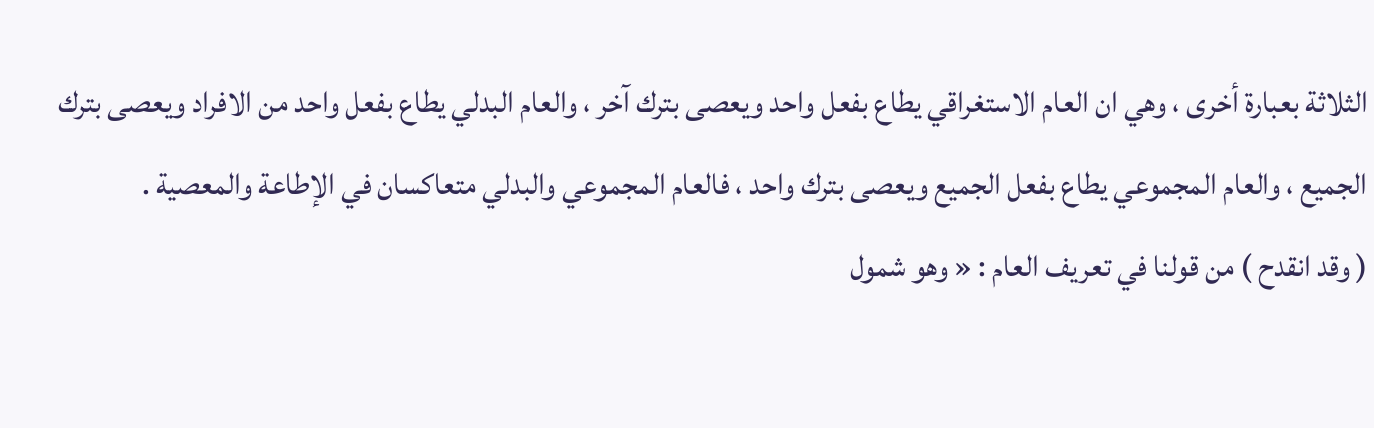الثلاثة بعبارة أخرى ، وهي ان العام الاستغراقي يطاع بفعل واحد ويعصى بترك آخر ، والعام البدلي يطاع بفعل واحد من الافراد ويعصى بترك الجميع ، والعام المجموعي يطاع بفعل الجميع ويعصى بترك واحد ، فالعام المجموعي والبدلي متعاكسان في الإطاعة والمعصية .
( وقد انقدح ) من قولنا في تعريف العام : « وهو شمول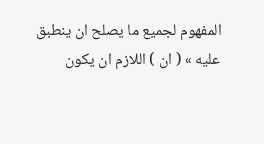المفهوم لجميع ما يصلح ان ينطبق عليه » ( ان ) اللازم ان يكون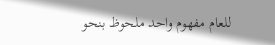للعام مفهوم واحد ملحوظ بنحو